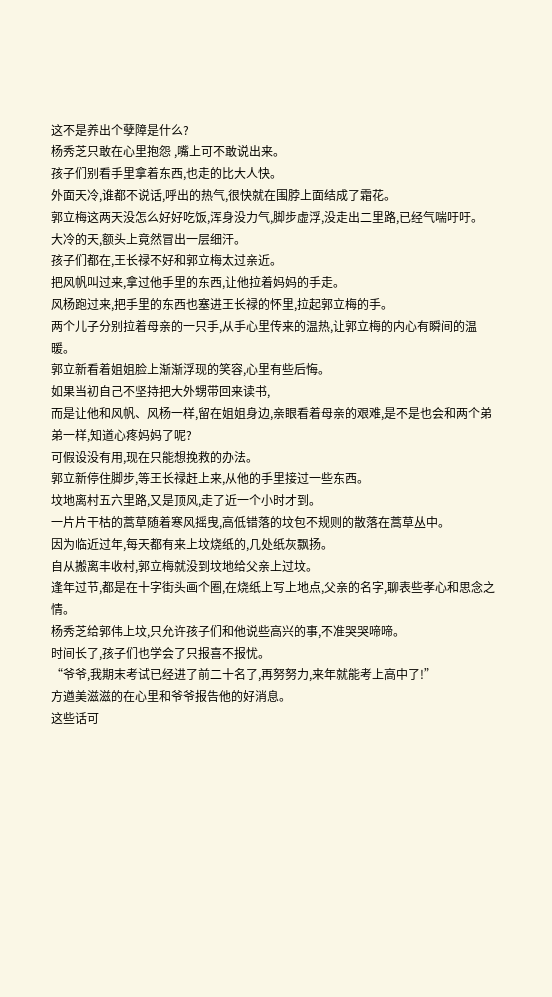这不是养出个孽障是什么?
杨秀芝只敢在心里抱怨 ,嘴上可不敢说出来。
孩子们别看手里拿着东西,也走的比大人快。
外面天冷,谁都不说话,呼出的热气,很快就在围脖上面结成了霜花。
郭立梅这两天没怎么好好吃饭,浑身没力气,脚步虚浮,没走出二里路,已经气喘吁吁。
大冷的天,额头上竟然冒出一层细汗。
孩子们都在,王长禄不好和郭立梅太过亲近。
把风帆叫过来,拿过他手里的东西,让他拉着妈妈的手走。
风杨跑过来,把手里的东西也塞进王长禄的怀里,拉起郭立梅的手。
两个儿子分别拉着母亲的一只手,从手心里传来的温热,让郭立梅的内心有瞬间的温暖。
郭立新看着姐姐脸上渐渐浮现的笑容,心里有些后悔。
如果当初自己不坚持把大外甥带回来读书,
而是让他和风帆、风杨一样,留在姐姐身边,亲眼看着母亲的艰难,是不是也会和两个弟弟一样,知道心疼妈妈了呢?
可假设没有用,现在只能想挽救的办法。
郭立新停住脚步,等王长禄赶上来,从他的手里接过一些东西。
坟地离村五六里路,又是顶风,走了近一个小时才到。
一片片干枯的蒿草随着寒风摇曳,高低错落的坟包不规则的散落在蒿草丛中。
因为临近过年,每天都有来上坟烧纸的,几处纸灰飘扬。
自从搬离丰收村,郭立梅就没到坟地给父亲上过坟。
逢年过节,都是在十字街头画个圈,在烧纸上写上地点,父亲的名字,聊表些孝心和思念之情。
杨秀芝给郭伟上坟,只允许孩子们和他说些高兴的事,不准哭哭啼啼。
时间长了,孩子们也学会了只报喜不报忧。
“爷爷,我期末考试已经进了前二十名了,再努努力,来年就能考上高中了!”
方遒美滋滋的在心里和爷爷报告他的好消息。
这些话可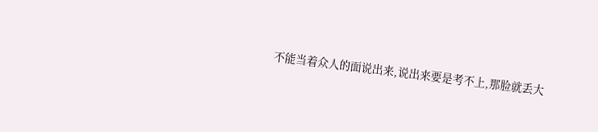不能当着众人的面说出来,说出来要是考不上,那脸就丢大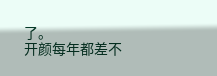了。
开颜每年都差不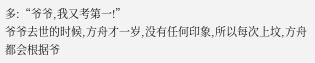多:“爷爷,我又考第一!”
爷爷去世的时候,方舟才一岁,没有任何印象,所以每次上坟,方舟都会根据爷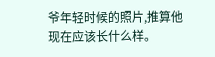爷年轻时候的照片,推算他现在应该长什么样。